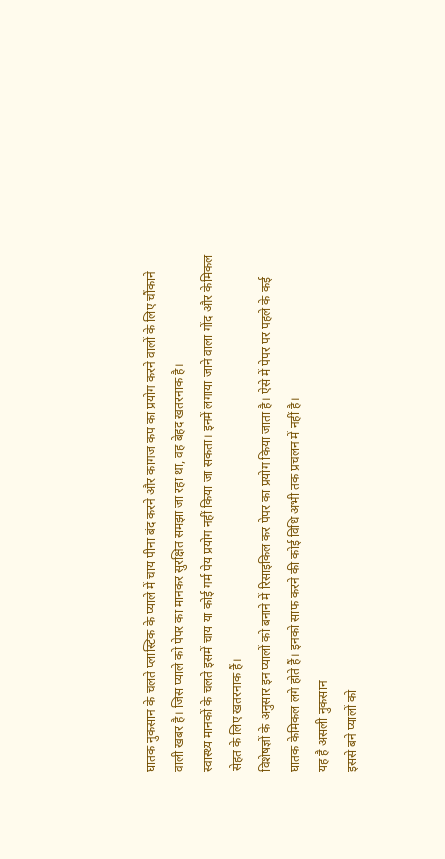घातक नुकसान के चलते प्लास्टिक के प्याले में चाय पीना बंद करने और कागज कप का प्रयोग करने वालों के लिए चौंकाने वाली खबर है। जिस प्याले को पेपर का मानकर सुरक्षित समझा जा रहा था, वह बेहद खतरनाक है।
स्वास्थ्य मानकों के चलते इसमें चाय या कोई गर्म पेय प्रयोग नहीं किया जा सकता। इनमें लगाया जाने वाला गोंद और केमिकल सेहत के लिए खतरनाक हैं।
विशेषज्ञों के अनुसार इन प्यालों को बनाने में रिसाइकिल कर पेपर का प्रयोग किया जाता है। ऐसे में पेपर पर पहले के कई घातक केमिकल लगे होते हैं। इनको साफ करने की कोई विधि अभी तक प्रचलन में नहीं है।
यह है असली नुकसान
इससे बने प्यालों को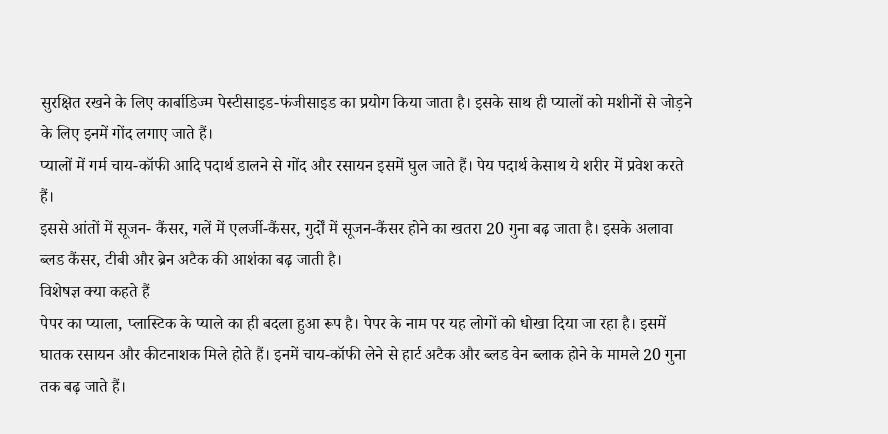सुरक्षित रखने के लिए कार्बाडिज्म पेस्टीसाइड-फंजीसाइड का प्रयोग किया जाता है। इसके साथ ही प्यालों को मशीनों से जोड़ने के लिए इनमें गोंद लगाए जाते हैं।
प्यालों में गर्म चाय-कॉफी आदि पदार्थ डालने से गोंद और रसायन इसमें घुल जाते हैं। पेय पदार्थ केसाथ ये शरीर में प्रवेश करते हैं।
इससे आंतों में सूजन- कैंसर, गलें में एलर्जी-कैंसर, गुर्दों में सूजन-कैंसर होने का खतरा 20 गुना बढ़ जाता है। इसके अलावा ब्लड कैंसर, टीबी और ब्रेन अटैक की आशंका बढ़ जाती है।
विशेषज्ञ क्या कहते हैं
पेपर का प्याला, प्लास्टिक के प्याले का ही बदला हुआ रूप है। पेपर के नाम पर यह लोगों को धोखा दिया जा रहा है। इसमें घातक रसायन और कीटनाशक मिले होते हैं। इनमें चाय-कॉफी लेने से हार्ट अटैक और ब्लड वेन ब्लाक होने के मामले 20 गुना तक बढ़ जाते हैं।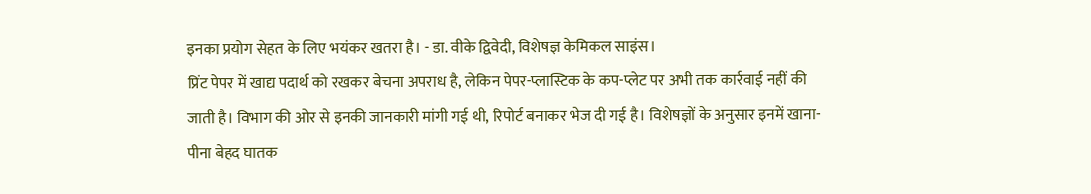इनका प्रयोग सेहत के लिए भयंकर खतरा है। - डा. वीके द्विवेदी, विशेषज्ञ केमिकल साइंस।
प्रिंट पेपर में खाद्य पदार्थ को रखकर बेचना अपराध है, लेकिन पेपर-प्लास्टिक के कप-प्लेट पर अभी तक कार्रवाई नहीं की जाती है। विभाग की ओर से इनकी जानकारी मांगी गई थी, रिपोर्ट बनाकर भेज दी गई है। विशेषज्ञों के अनुसार इनमें खाना-पीना बेहद घातक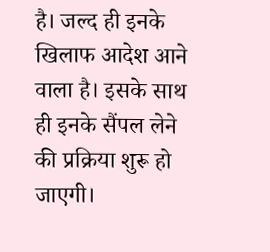है। जल्द ही इनके खिलाफ आदेश आने वाला है। इसके साथ ही इनके सैंपल लेने की प्रक्रिया शुरू हो जाएगी।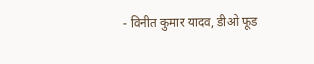- विनीत कुमार यादव, डीओ फूड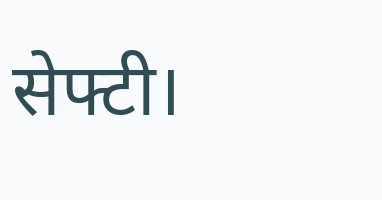सेफ्टी।